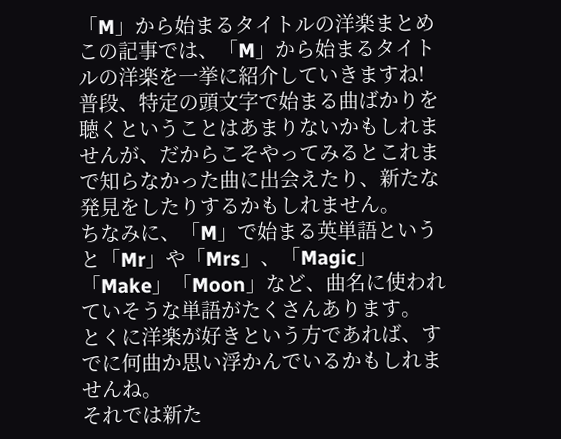「M」から始まるタイトルの洋楽まとめ
この記事では、「M」から始まるタイトルの洋楽を一挙に紹介していきますね!
普段、特定の頭文字で始まる曲ばかりを聴くということはあまりないかもしれませんが、だからこそやってみるとこれまで知らなかった曲に出会えたり、新たな発見をしたりするかもしれません。
ちなみに、「M」で始まる英単語というと「Mr」や「Mrs」、「Magic」「Make」「Moon」など、曲名に使われていそうな単語がたくさんあります。
とくに洋楽が好きという方であれば、すでに何曲か思い浮かんでいるかもしれませんね。
それでは新た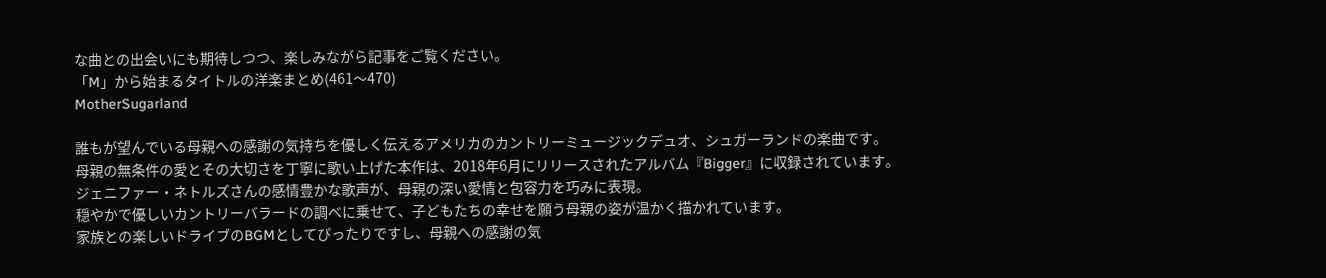な曲との出会いにも期待しつつ、楽しみながら記事をご覧ください。
「M」から始まるタイトルの洋楽まとめ(461〜470)
MotherSugarland

誰もが望んでいる母親への感謝の気持ちを優しく伝えるアメリカのカントリーミュージックデュオ、シュガーランドの楽曲です。
母親の無条件の愛とその大切さを丁寧に歌い上げた本作は、2018年6月にリリースされたアルバム『Bigger』に収録されています。
ジェニファー・ネトルズさんの感情豊かな歌声が、母親の深い愛情と包容力を巧みに表現。
穏やかで優しいカントリーバラードの調べに乗せて、子どもたちの幸せを願う母親の姿が温かく描かれています。
家族との楽しいドライブのBGMとしてぴったりですし、母親への感謝の気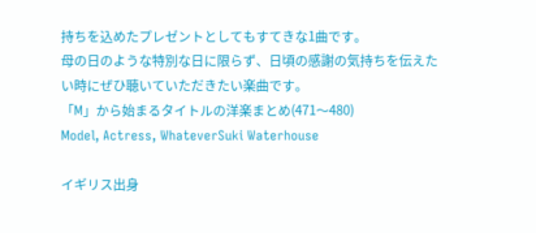持ちを込めたプレゼントとしてもすてきな1曲です。
母の日のような特別な日に限らず、日頃の感謝の気持ちを伝えたい時にぜひ聴いていただきたい楽曲です。
「M」から始まるタイトルの洋楽まとめ(471〜480)
Model, Actress, WhateverSuki Waterhouse

イギリス出身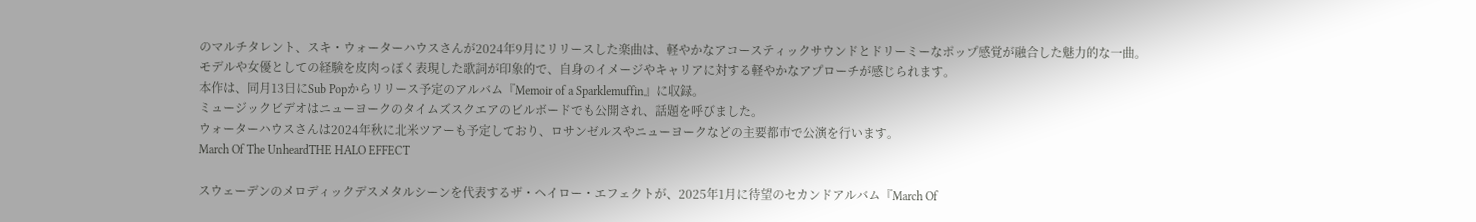のマルチタレント、スキ・ウォーターハウスさんが2024年9月にリリースした楽曲は、軽やかなアコースティックサウンドとドリーミーなポップ感覚が融合した魅力的な一曲。
モデルや女優としての経験を皮肉っぽく表現した歌詞が印象的で、自身のイメージやキャリアに対する軽やかなアプローチが感じられます。
本作は、同月13日にSub Popからリリース予定のアルバム『Memoir of a Sparklemuffin』に収録。
ミュージックビデオはニューヨークのタイムズスクエアのビルボードでも公開され、話題を呼びました。
ウォーターハウスさんは2024年秋に北米ツアーも予定しており、ロサンゼルスやニューヨークなどの主要都市で公演を行います。
March Of The UnheardTHE HALO EFFECT

スウェーデンのメロディックデスメタルシーンを代表するザ・ヘイロー・エフェクトが、2025年1月に待望のセカンドアルバム『March Of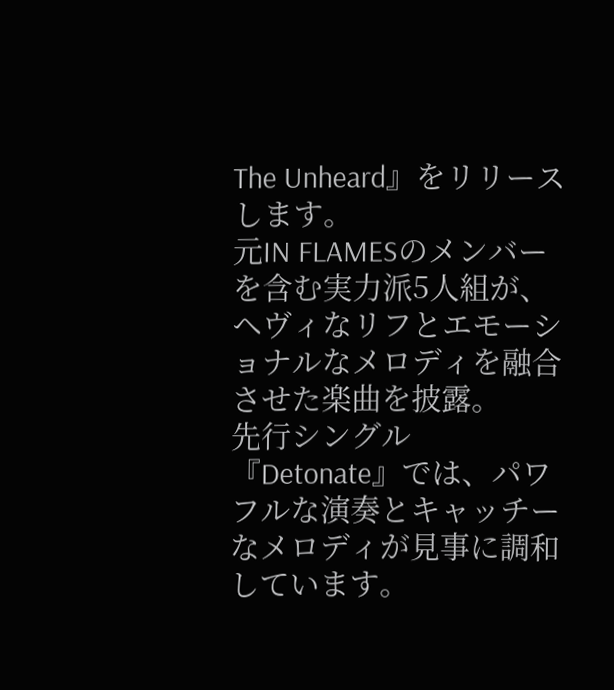The Unheard』をリリースします。
元IN FLAMESのメンバーを含む実力派5人組が、ヘヴィなリフとエモーショナルなメロディを融合させた楽曲を披露。
先行シングル『Detonate』では、パワフルな演奏とキャッチーなメロディが見事に調和しています。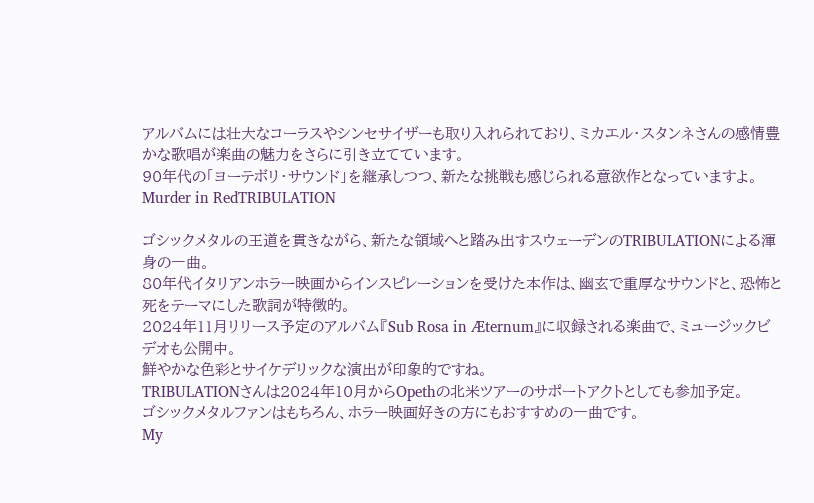アルバムには壮大なコーラスやシンセサイザーも取り入れられており、ミカエル・スタンネさんの感情豊かな歌唱が楽曲の魅力をさらに引き立てています。
90年代の「ヨーテボリ・サウンド」を継承しつつ、新たな挑戦も感じられる意欲作となっていますよ。
Murder in RedTRIBULATION

ゴシックメタルの王道を貫きながら、新たな領域へと踏み出すスウェーデンのTRIBULATIONによる渾身の一曲。
80年代イタリアンホラー映画からインスピレーションを受けた本作は、幽玄で重厚なサウンドと、恐怖と死をテーマにした歌詞が特徴的。
2024年11月リリース予定のアルバム『Sub Rosa in Æternum』に収録される楽曲で、ミュージックビデオも公開中。
鮮やかな色彩とサイケデリックな演出が印象的ですね。
TRIBULATIONさんは2024年10月からOpethの北米ツアーのサポートアクトとしても参加予定。
ゴシックメタルファンはもちろん、ホラー映画好きの方にもおすすめの一曲です。
My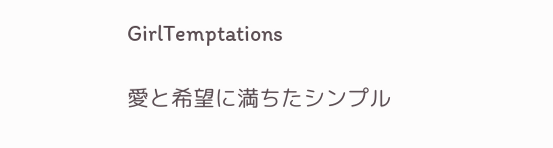GirlTemptations

愛と希望に満ちたシンプル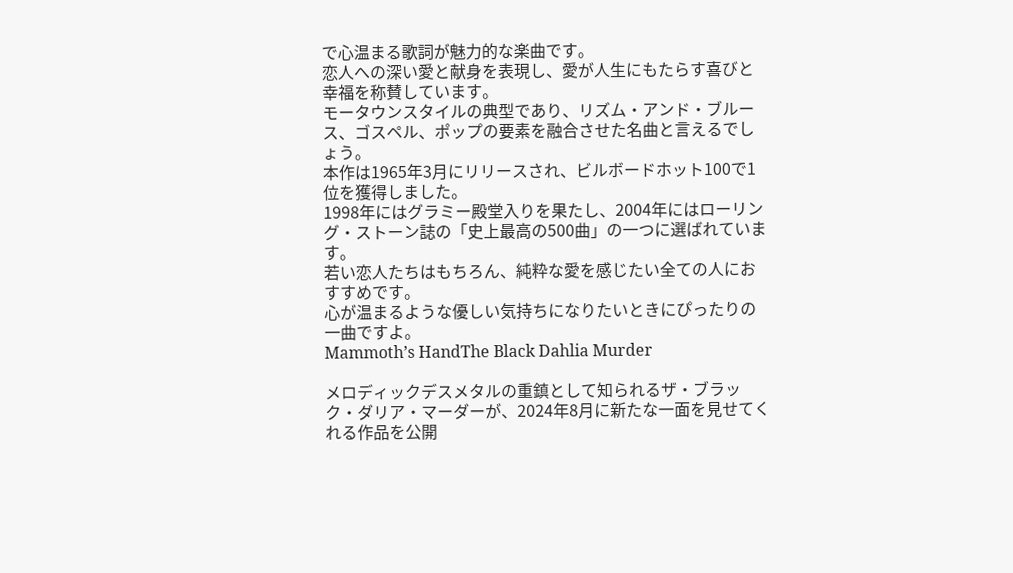で心温まる歌詞が魅力的な楽曲です。
恋人への深い愛と献身を表現し、愛が人生にもたらす喜びと幸福を称賛しています。
モータウンスタイルの典型であり、リズム・アンド・ブルース、ゴスペル、ポップの要素を融合させた名曲と言えるでしょう。
本作は1965年3月にリリースされ、ビルボードホット100で1位を獲得しました。
1998年にはグラミー殿堂入りを果たし、2004年にはローリング・ストーン誌の「史上最高の500曲」の一つに選ばれています。
若い恋人たちはもちろん、純粋な愛を感じたい全ての人におすすめです。
心が温まるような優しい気持ちになりたいときにぴったりの一曲ですよ。
Mammoth’s HandThe Black Dahlia Murder

メロディックデスメタルの重鎮として知られるザ・ブラック・ダリア・マーダーが、2024年8月に新たな一面を見せてくれる作品を公開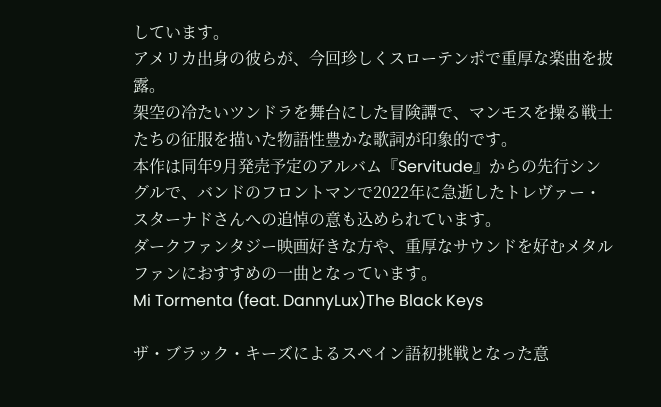しています。
アメリカ出身の彼らが、今回珍しくスローテンポで重厚な楽曲を披露。
架空の冷たいツンドラを舞台にした冒険譚で、マンモスを操る戦士たちの征服を描いた物語性豊かな歌詞が印象的です。
本作は同年9月発売予定のアルバム『Servitude』からの先行シングルで、バンドのフロントマンで2022年に急逝したトレヴァー・スターナドさんへの追悼の意も込められています。
ダークファンタジー映画好きな方や、重厚なサウンドを好むメタルファンにおすすめの一曲となっています。
Mi Tormenta (feat. DannyLux)The Black Keys

ザ・ブラック・キーズによるスペイン語初挑戦となった意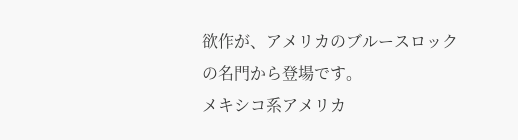欲作が、アメリカのブルースロックの名門から登場です。
メキシコ系アメリカ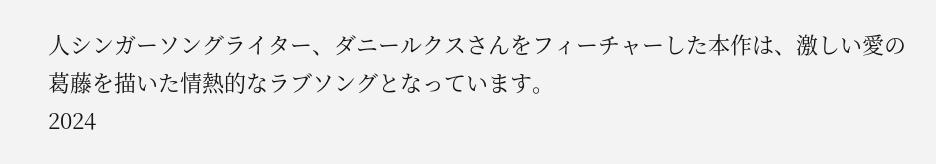人シンガーソングライター、ダニールクスさんをフィーチャーした本作は、激しい愛の葛藤を描いた情熱的なラブソングとなっています。
2024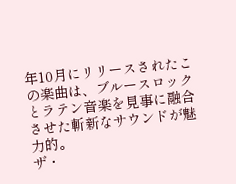年10月にリリースされたこの楽曲は、ブルースロックとラテン音楽を見事に融合させた斬新なサウンドが魅力的。
ザ・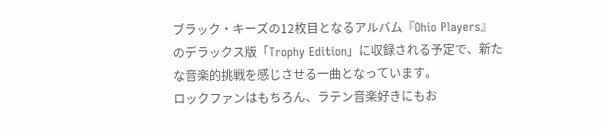ブラック・キーズの12枚目となるアルバム『Ohio Players』のデラックス版「Trophy Edition」に収録される予定で、新たな音楽的挑戦を感じさせる一曲となっています。
ロックファンはもちろん、ラテン音楽好きにもお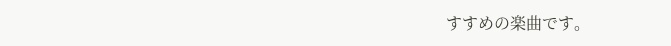すすめの楽曲です。